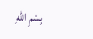بِسْمِ اللّٰهِ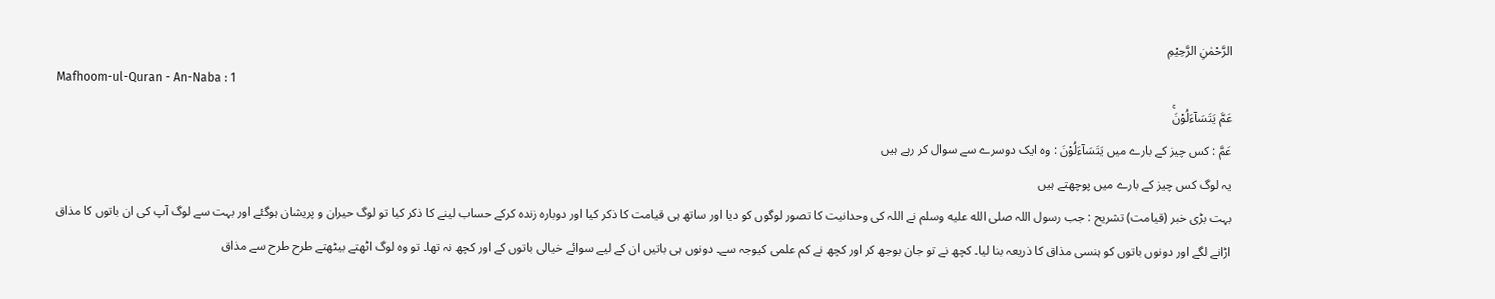الرَّحْمٰنِ الرَّحِيْمِ
Mafhoom-ul-Quran - An-Naba : 1
عَمَّ یَتَسَآءَلُوْنَۚ
عَمَّ : کس چیز کے بارے میں يَتَسَآءَلُوْنَ : وہ ایک دوسرے سے سوال کر رہے ہیں
یہ لوگ کس چیز کے بارے میں پوچھتے ہیں
بہت بڑی خبر (قیامت) تشریح : جب رسول اللہ صلى الله عليه وسلم نے اللہ کی وحدانیت کا تصور لوگوں کو دیا اور ساتھ ہی قیامت کا ذکر کیا اور دوبارہ زندہ کرکے حساب لینے کا ذکر کیا تو لوگ حیران و پریشان ہوگئے اور بہت سے لوگ آپ کی ان باتوں کا مذاق اڑانے لگے اور دونوں باتوں کو ہنسی مذاق کا ذریعہ بنا لیا۔ کچھ نے تو جان بوجھ کر اور کچھ نے کم علمی کیوجہ سے۔ دونوں ہی باتیں ان کے لیے سوائے خیالی باتوں کے اور کچھ نہ تھا۔ تو وہ لوگ اٹھتے بیٹھتے طرح طرح سے مذاق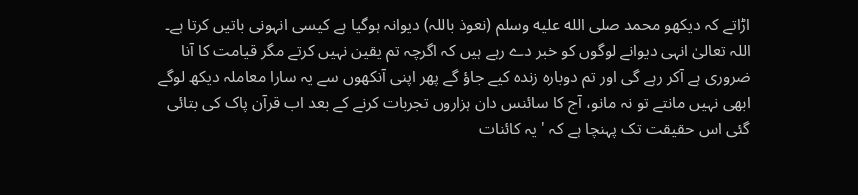اڑاتے کہ دیکھو محمد صلى الله عليه وسلم (نعوذ باللہ) دیوانہ ہوگیا ہے کیسی انہونی باتیں کرتا ہے۔ اللہ تعالیٰ انہی دیوانے لوگوں کو خبر دے رہے ہیں کہ اگرچہ تم یقین نہیں کرتے مگر قیامت کا آنا ضروری ہے آکر رہے گی اور تم دوبارہ زندہ کیے جاؤ گے پھر اپنی آنکھوں سے یہ سارا معاملہ دیکھ لوگے ابھی نہیں مانتے تو نہ مانو، آج کا سائنس دان ہزاروں تجربات کرنے کے بعد اب قرآن پاک کی بتائی گئی اس حقیقت تک پہنچا ہے کہ ' یہ کائنات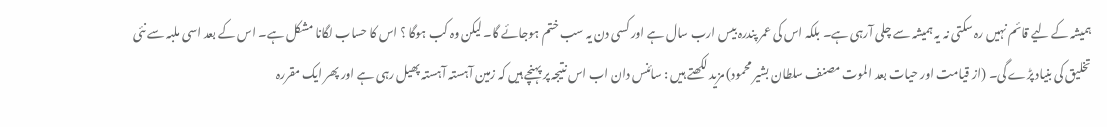ہمیشہ کے لیے قائم نہیں رہ سکتی نہ یہ ہمیشہ سے چلی آرہی ہے۔ بلکہ اس کی عمر پندرہ بیس ارب سال ہے اور کسی دن یہ سب ختم ہوجائے گا۔ لیکن وہ کب ہوگا ؟ اس کا حساب لگانا مشکل ہے۔ اس کے بعد اسی ملبہ سے نئی تخلیق کی بنیاد پڑے گی۔ (از قیامت اور حیات بعد الموت مصنف سلطان بشیر محمود) مزید لکھتے ہیں : سائنس دان اب اس نتیجہ پر پہنچے ہیں کہ زمین آہستہ آہستہ پھیل رہی ہے اور پھر ایک مقررہ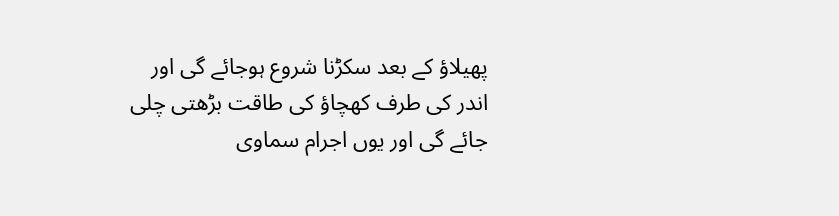پھیلاؤ کے بعد سکڑنا شروع ہوجائے گی اور اندر کی طرف کھچاؤ کی طاقت بڑھتی چلی جائے گی اور یوں اجرام سماوی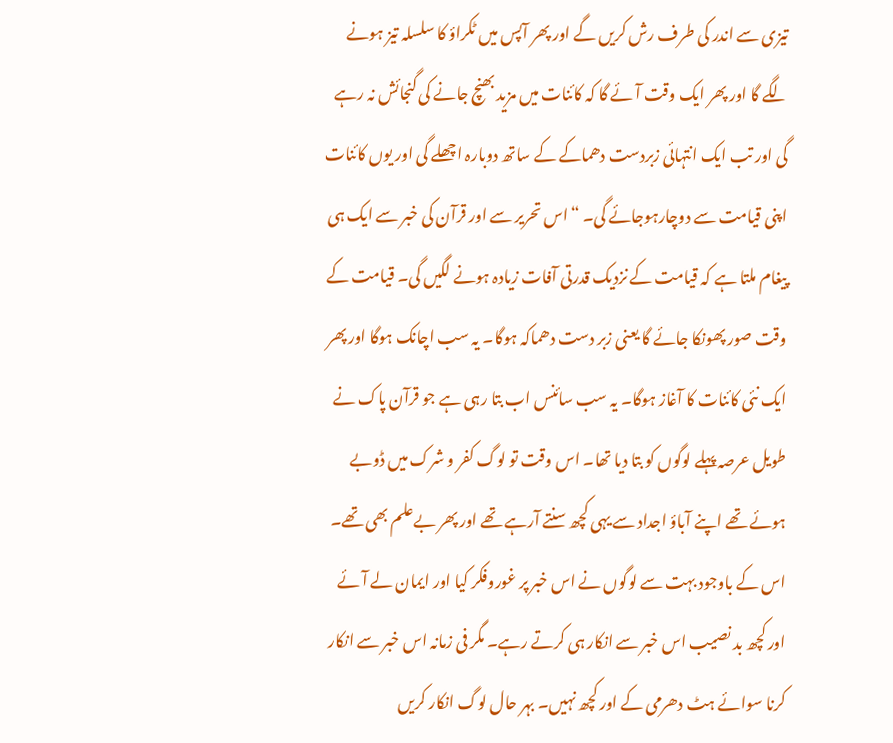تیزی سے اندر کی طرف رش کریں گے اور پھر آپس میں ٹکراؤ کا سلسلہ تیز ہونے لگے گا اور پھر ایک وقت آئے گا کہ کائنات میں مزید بھنچ جانے کی گنجائش نہ رہے گی اور تب ایک انتہائی زبردست دھماکے کے ساتھ دوبارہ اچھلے گی اور یوں کائنات اپنی قیامت سے دوچارہوجائے گی۔ “ اس تحریر سے اور قرآن کی خبر سے ایک ہی پیغام ملتا ہے کہ قیامت کے نزدیک قدرتی آفات زیادہ ہونے لگیں گی۔ قیامت کے وقت صور پھونکا جائے گا یعنی زبر دست دھماکہ ہوگا۔ یہ سب اچانک ہوگا اور پھر ایک نئی کائنات کا آغاز ہوگا۔ یہ سب سائنس اب بتا رہی ہے جو قرآن پاک نے طویل عرصہ پہلے لوگوں کو بتا دیا تھا۔ اس وقت تو لوگ کفر و شرک میں ڈوبے ہوئے تھے اپنے آباؤ اجداد سے یہی کچھ سنتے آرہے تھے اور پھر بےعلم بھی تھے۔ اس کے باوجود بہت سے لوگوں نے اس خبر پر غوروفکر کیا اور ایمان لے آئے اور کچھ بد نصیب اس خبر سے انکار ہی کرتے رہے۔ مگر فی زمانہ اس خبر سے انکار کرنا سوائے ہٹ دھرمی کے اور کچھ نہیں۔ بہر حال لوگ انکار کریں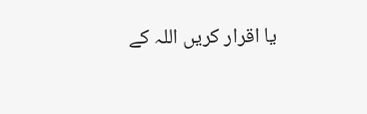یا اقرار کریں اللہ کے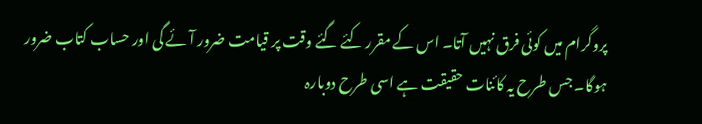پروگرام میں کوئی فرق نہیں آتا۔ اس کے مقرر کئے گئے وقت پر قیامت ضرور آئے گی اور حساب کتاب ضرور ہوگا۔ جس طرح یہ کائنات حقیقت ہے اسی طرح دوبارہ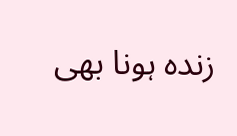زندہ ہونا بھی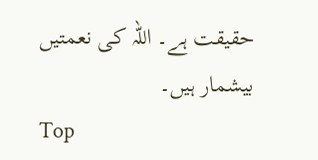حقیقت ہے۔ اللہ کی نعمتیں بیشمار ہیں۔
Top